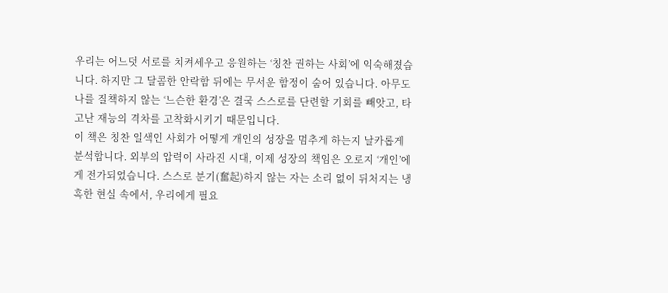우리는 어느덧 서로를 치켜세우고 응원하는 ‘칭찬 권하는 사회’에 익숙해졌습니다. 하지만 그 달콤한 안락함 뒤에는 무서운 함정이 숨어 있습니다. 아무도 나를 질책하지 않는 ‘느슨한 환경’은 결국 스스로를 단련할 기회를 빼앗고, 타고난 재능의 격차를 고착화시키기 때문입니다.
이 책은 칭찬 일색인 사회가 어떻게 개인의 성장을 멈추게 하는지 날카롭게 분석합니다. 외부의 압력이 사라진 시대, 이제 성장의 책임은 오로지 ‘개인’에게 전가되었습니다. 스스로 분기(奮起)하지 않는 자는 소리 없이 뒤처지는 냉혹한 현실 속에서, 우리에게 필요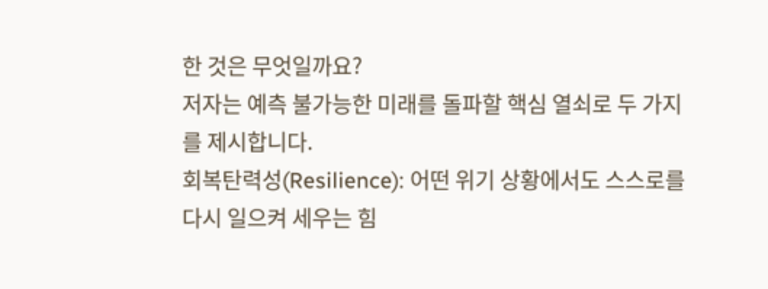한 것은 무엇일까요?
저자는 예측 불가능한 미래를 돌파할 핵심 열쇠로 두 가지를 제시합니다.
회복탄력성(Resilience): 어떤 위기 상황에서도 스스로를 다시 일으켜 세우는 힘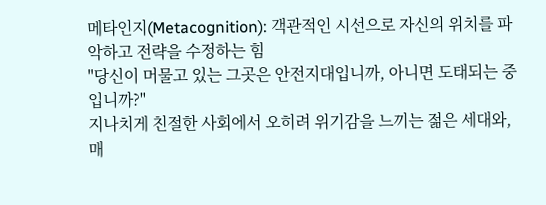메타인지(Metacognition): 객관적인 시선으로 자신의 위치를 파악하고 전략을 수정하는 힘
"당신이 머물고 있는 그곳은 안전지대입니까, 아니면 도태되는 중입니까?"
지나치게 친절한 사회에서 오히려 위기감을 느끼는 젊은 세대와, 매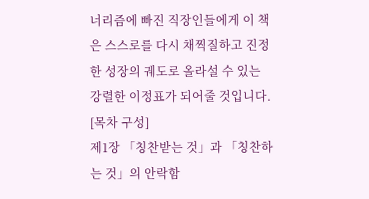너리즘에 빠진 직장인들에게 이 책은 스스로를 다시 채찍질하고 진정한 성장의 궤도로 올라설 수 있는 강렬한 이정표가 되어줄 것입니다.
[목차 구성]
제1장 「칭찬받는 것」과 「칭찬하는 것」의 안락함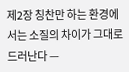제2장 칭찬만 하는 환경에서는 소질의 차이가 그대로 드러난다 —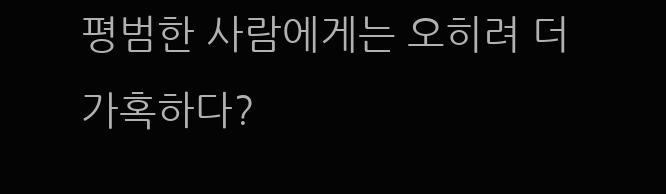평범한 사람에게는 오히려 더 가혹하다?